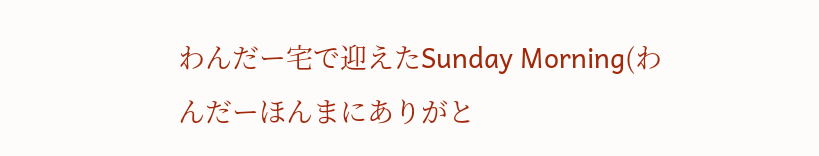わんだー宅で迎えたSunday Morning(わんだーほんまにありがと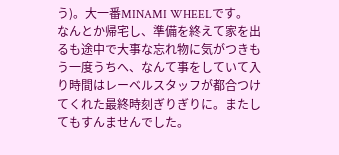う)。大一番MINAMI WHEELです。
なんとか帰宅し、準備を終えて家を出るも途中で大事な忘れ物に気がつきもう一度うちへ、なんて事をしていて入り時間はレーベルスタッフが都合つけてくれた最終時刻ぎりぎりに。またしてもすんませんでした。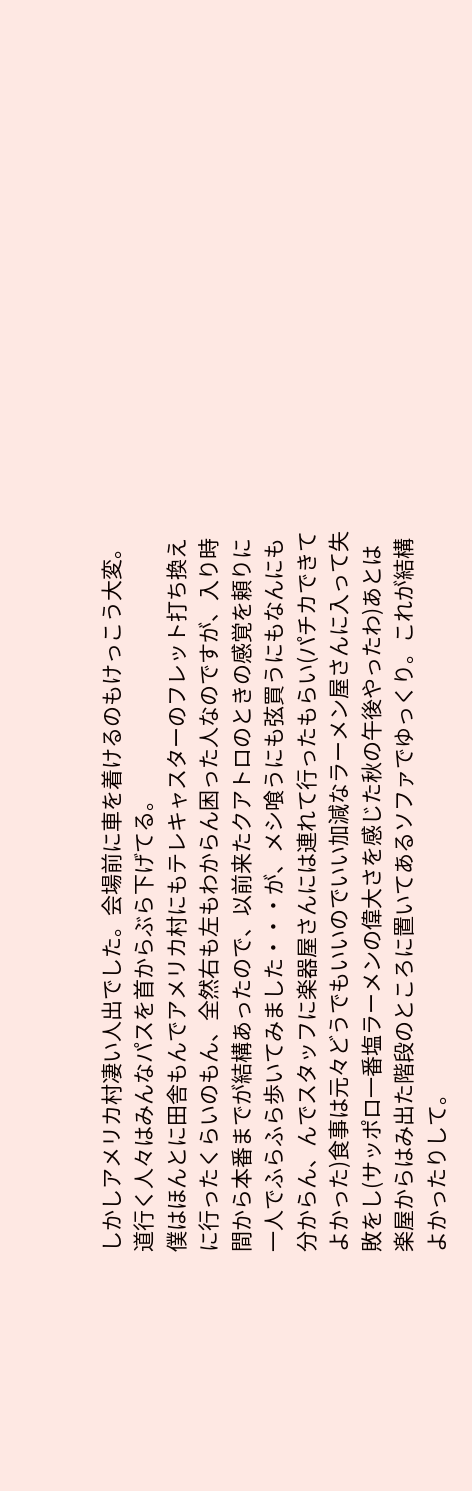しかしアメリカ村凄い人出でした。会場前に車を着けるのもけっこう大変。
道行く人々はみんなパスを首からぶら下げてる。
僕はほんとに田舎もんでアメリカ村にもテレキャスターのフレット打ち換えに行ったくらいのもん、全然右も左もわからん困った人なのですが、入り時間から本番までが結構あったので、以前来たクアトロのときの感覚を頼りに一人でふらふら歩いてみました・・・が、メシ喰うにも弦買うにもなんにも分からん、んでスタッフに楽器屋さんには連れて行ったもらい(パチカできてよかった)食事は元々どうでもいいのでいい加減なラーメン屋さんに入って失敗をし(サッポロ一番塩ラーメンの偉大さを感じた秋の午後やったわ)あとは楽屋からはみ出た階段のところに置いてあるソファでゆっくり。これが結構よかったりして。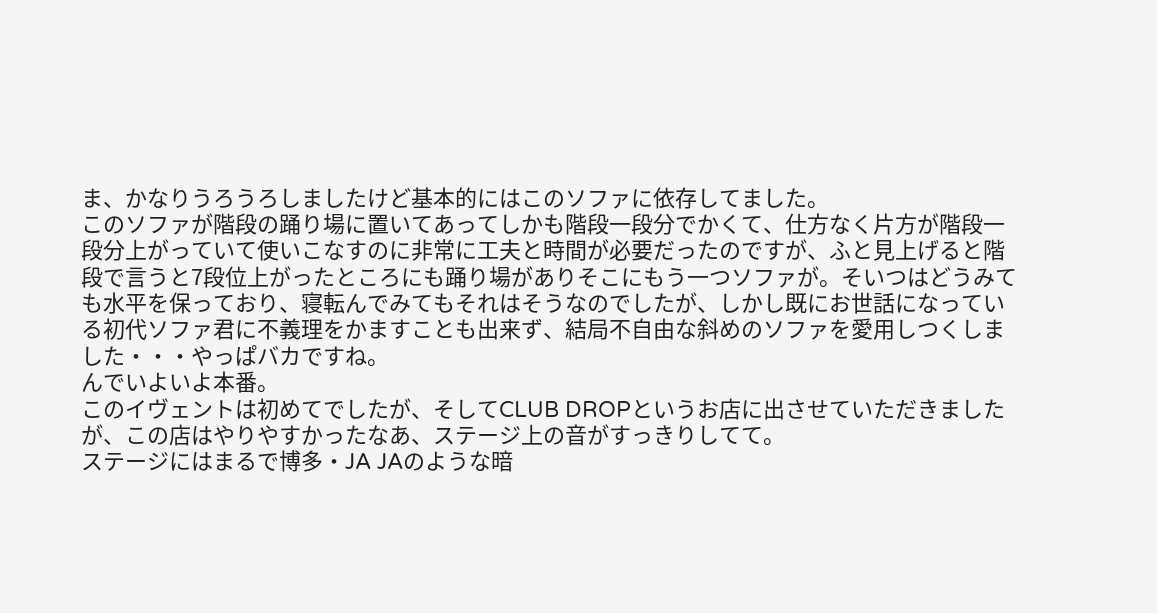ま、かなりうろうろしましたけど基本的にはこのソファに依存してました。
このソファが階段の踊り場に置いてあってしかも階段一段分でかくて、仕方なく片方が階段一段分上がっていて使いこなすのに非常に工夫と時間が必要だったのですが、ふと見上げると階段で言うと7段位上がったところにも踊り場がありそこにもう一つソファが。そいつはどうみても水平を保っており、寝転んでみてもそれはそうなのでしたが、しかし既にお世話になっている初代ソファ君に不義理をかますことも出来ず、結局不自由な斜めのソファを愛用しつくしました・・・やっぱバカですね。
んでいよいよ本番。
このイヴェントは初めてでしたが、そしてCLUB DROPというお店に出させていただきましたが、この店はやりやすかったなあ、ステージ上の音がすっきりしてて。
ステージにはまるで博多・JA JAのような暗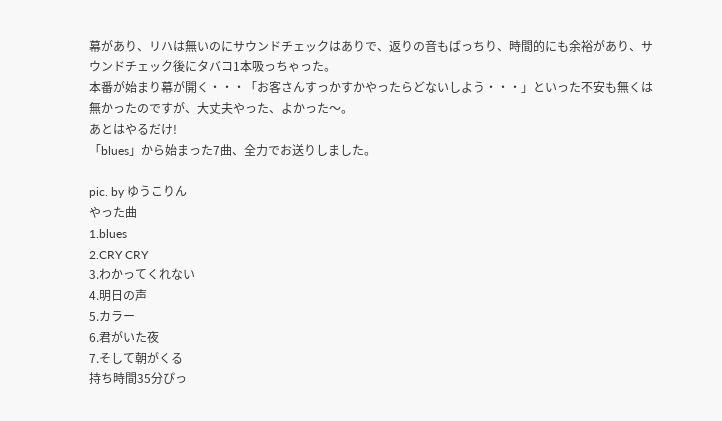幕があり、リハは無いのにサウンドチェックはありで、返りの音もばっちり、時間的にも余裕があり、サウンドチェック後にタバコ1本吸っちゃった。
本番が始まり幕が開く・・・「お客さんすっかすかやったらどないしよう・・・」といった不安も無くは無かったのですが、大丈夫やった、よかった〜。
あとはやるだけ!
「blues」から始まった7曲、全力でお送りしました。

pic. by ゆうこりん
やった曲
1.blues
2.CRY CRY
3.わかってくれない
4.明日の声
5.カラー
6.君がいた夜
7.そして朝がくる
持ち時間35分ぴっ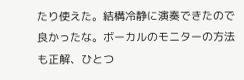たり使えた。結構冷静に演奏できたので良かったな。ボーカルのモニターの方法も正解、ひとつ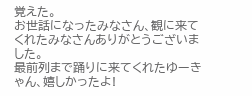覚えた。
お世話になったみなさん、観に来てくれたみなさんありがとうございました。
最前列まで踊りに来てくれたゆーきゃん、嬉しかったよ!